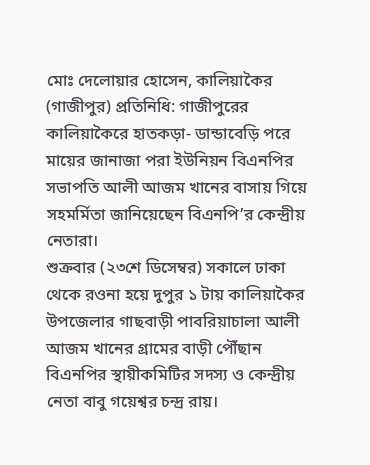মোঃ দেলোয়ার হোসেন, কালিয়াকৈর (গাজীপুর) প্রতিনিধি: গাজীপুরের কালিয়াকৈরে হাতকড়া- ডান্ডাবেড়ি পরে মায়ের জানাজা পরা ইউনিয়ন বিএনপির সভাপতি আলী আজম খানের বাসায় গিয়ে সহমর্মিতা জানিয়েছেন বিএনপি’র কেন্দ্রীয় নেতারা।
শুক্রবার (২৩শে ডিসেম্বর) সকালে ঢাকা থেকে রওনা হয়ে দুপুর ১ টায় কালিয়াকৈর উপজেলার গাছবাড়ী পাবরিয়াচালা আলী আজম খানের গ্রামের বাড়ী পৌঁছান বিএনপির স্থায়ীকমিটির সদস্য ও কেন্দ্রীয় নেতা বাবু গয়েশ্বর চন্দ্র রায়।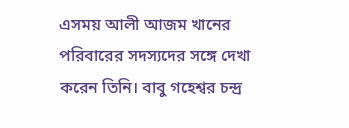এসময় আলী আজম খানের পরিবারের সদস্যদের সঙ্গে দেখা করেন তিনি। বাবু গহেশ্বর চন্দ্র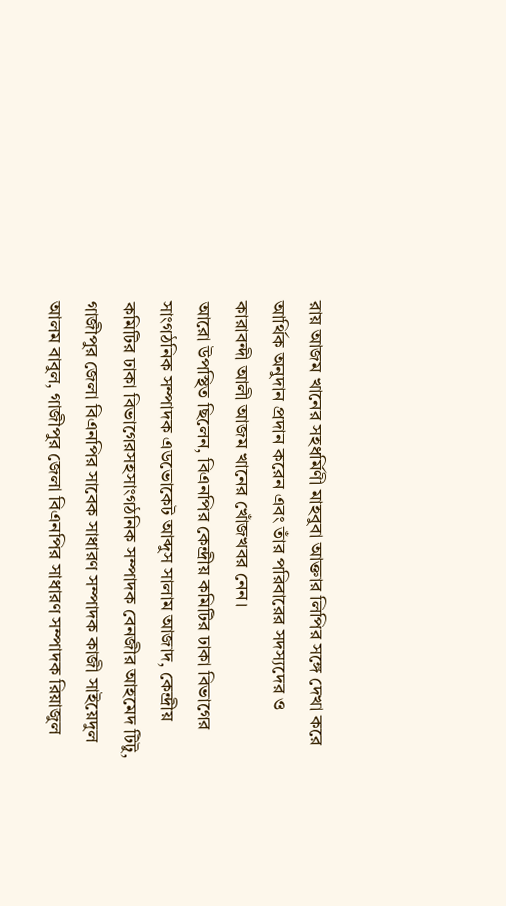রায় আজম খানের সহধর্মিণী মাহবুবা আক্তার লিপির সঙ্গে দেখা করে আর্থিক অনুদান প্রদান করেন এবং তাঁর পরিবারের সদস্যদের ও কারাবন্দী আলী আজম খানের খোঁজখবর নেন।
আরো উপস্থিত ছিলেন, বিএনপির কেন্দ্রীয় কমিটির ঢাকা বিভাগের সাংগঠনিক সম্পাদক এডভোকেট আব্দুস সালাম আজাদ, কেন্দ্রীয় কমিটির ঢাকা বিভাগেরসহসাংগঠনিক সম্পাদক বেনজীর আহমেদ টিটু, গাজীপুর জেলা বিএনপির সাবেক সাধারণ সম্পাদক কাজী সাইয়েদুল আলম বাবুল, গাজীপুর জেলা বিএনপির সাধারণ সম্পাদক রিয়াজুল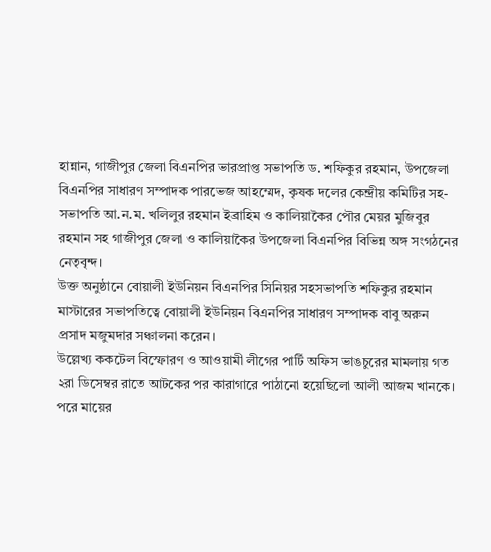হান্নান, গাজীপুর জেলা বিএনপির ভারপ্রাপ্ত সভাপতি ড. শফিকুর রহমান, উপজেলা বিএনপির সাধারণ সম্পাদক পারভেজ আহম্মেদ, কৃষক দলের কেন্দ্রীয় কমিটির সহ-সভাপতি আ.ন.ম. খলিলুর রহমান ইব্রাহিম ও কালিয়াকৈর পৌর মেয়র মুজিবুর রহমান সহ গাজীপুর জেলা ও কালিয়াকৈর উপজেলা বিএনপির বিভিন্ন অঙ্গ সংগঠনের নেতৃবৃন্দ।
উক্ত অনুষ্ঠানে বোয়ালী ইউনিয়ন বিএনপির সিনিয়র সহসভাপতি শফিকুর রহমান মাস্টারের সভাপতিত্বে বোয়ালী ইউনিয়ন বিএনপির সাধারণ সম্পাদক বাবু অরুন প্রসাদ মজুমদার সঞ্চালনা করেন।
উল্লেখ্য ককটেল বিস্ফোরণ ও আওয়ামী লীগের পার্টি অফিস ভাঙচুরের মামলায় গত ২রা ডিসেম্বর রাতে আটকের পর কারাগারে পাঠানো হয়েছিলো আলী আজম খানকে। পরে মায়ের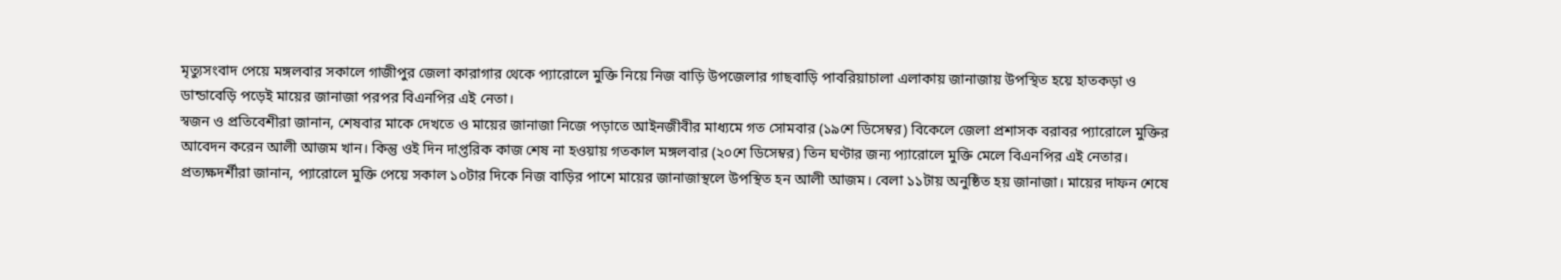মৃত্যুসংবাদ পেয়ে মঙ্গলবার সকালে গাজীপুর জেলা কারাগার থেকে প্যারোলে মুক্তি নিয়ে নিজ বাড়ি উপজেলার গাছবাড়ি পাবরিয়াচালা এলাকায় জানাজায় উপস্থিত হয়ে হাতকড়া ও ডান্ডাবেড়ি পড়েই মায়ের জানাজা পরপর বিএনপির এই নেতা।
স্বজন ও প্রতিবেশীরা জানান, শেষবার মাকে দেখতে ও মায়ের জানাজা নিজে পড়াতে আইনজীবীর মাধ্যমে গত সোমবার (১৯শে ডিসেম্বর) বিকেলে জেলা প্রশাসক বরাবর প্যারোলে মুক্তির আবেদন করেন আলী আজম খান। কিন্তু ওই দিন দাপ্তরিক কাজ শেষ না হওয়ায় গতকাল মঙ্গলবার (২০শে ডিসেম্বর) তিন ঘণ্টার জন্য প্যারোলে মুক্তি মেলে বিএনপির এই নেতার।
প্রত্যক্ষদর্শীরা জানান, প্যারোলে মুক্তি পেয়ে সকাল ১০টার দিকে নিজ বাড়ির পাশে মায়ের জানাজাস্থলে উপস্থিত হন আলী আজম। বেলা ১১টায় অনুষ্ঠিত হয় জানাজা। মায়ের দাফন শেষে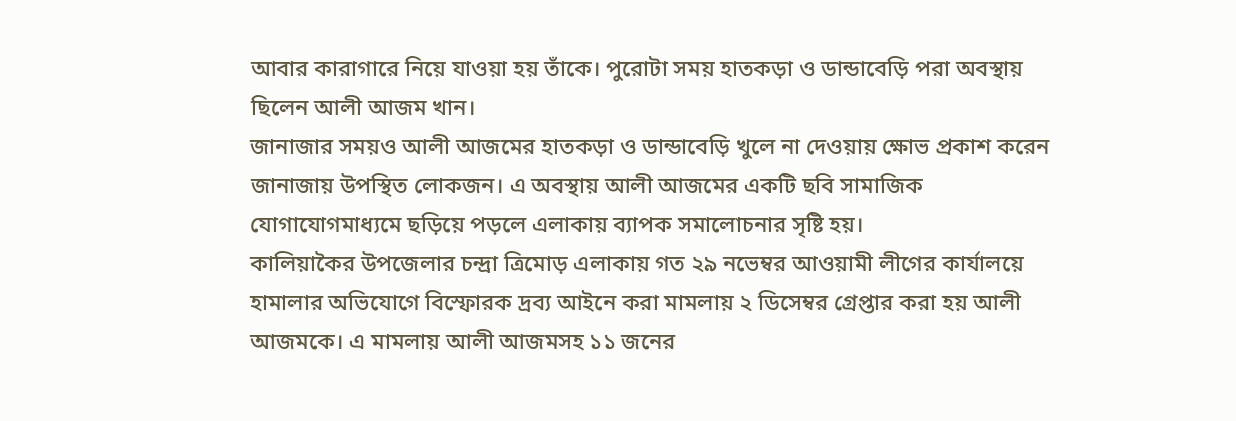আবার কারাগারে নিয়ে যাওয়া হয় তাঁকে। পুরোটা সময় হাতকড়া ও ডান্ডাবেড়ি পরা অবস্থায় ছিলেন আলী আজম খান।
জানাজার সময়ও আলী আজমের হাতকড়া ও ডান্ডাবেড়ি খুলে না দেওয়ায় ক্ষোভ প্রকাশ করেন জানাজায় উপস্থিত লোকজন। এ অবস্থায় আলী আজমের একটি ছবি সামাজিক যোগাযোগমাধ্যমে ছড়িয়ে পড়লে এলাকায় ব্যাপক সমালোচনার সৃষ্টি হয়।
কালিয়াকৈর উপজেলার চন্দ্রা ত্রিমোড় এলাকায় গত ২৯ নভেম্বর আওয়ামী লীগের কার্যালয়ে হামালার অভিযোগে বিস্ফোরক দ্রব্য আইনে করা মামলায় ২ ডিসেম্বর গ্রেপ্তার করা হয় আলী আজমকে। এ মামলায় আলী আজমসহ ১১ জনের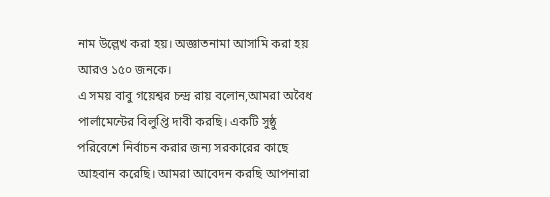নাম উল্লেখ করা হয়। অজ্ঞাতনামা আসামি করা হয় আরও ১৫০ জনকে।
এ সময় বাবু গয়েশ্বর চন্দ্র রায় বলোন,আমরা অবৈধ পার্লামেন্টের বিলুপ্তি দাবী করছি। একটি সুষ্ঠু পরিবেশে নির্বাচন করার জন্য সরকারের কাছে আহবান করেছি। আমরা আবেদন করছি আপনারা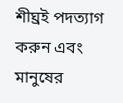শীঘ্রই পদত্যাগ করুন এবং মানুষের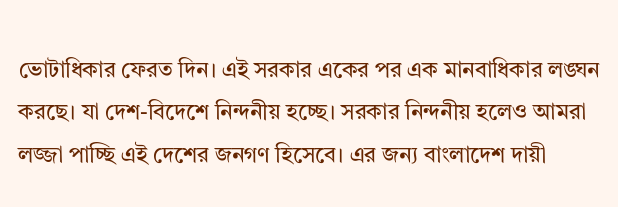ভোটাধিকার ফেরত দিন। এই সরকার একের পর এক মানবাধিকার লঙ্ঘন করছে। যা দেশ-বিদেশে নিন্দনীয় হচ্ছে। সরকার নিন্দনীয় হলেও আমরা লজ্জা পাচ্ছি এই দেশের জনগণ হিসেবে। এর জন্য বাংলাদেশ দায়ী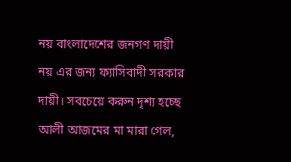নয় বাংলাদেশের জনগণ দায়ী নয় এর জন্য ফ্যাসিবাদী সরকার দায়ী। সবচেয়ে করুন দৃশ্য হচ্ছে আলী আজমের মা মারা গেল,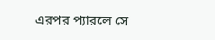এরপর প্যারলে সে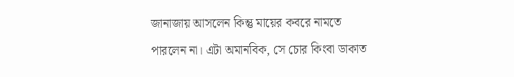জানাজায় আসলেন কিন্তু মায়ের কবরে নামতে পারলেন না। এটা অমানবিক, সে চোর কিংবা ডাকাত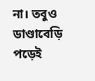না। তবুও ডাণ্ডাবেড়ি পড়েই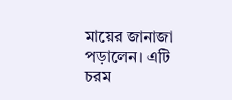মায়ের জানাজা পড়ালেন। এটি চরম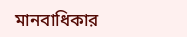মানবাধিকার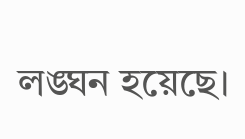লঙ্ঘন হয়েছে।